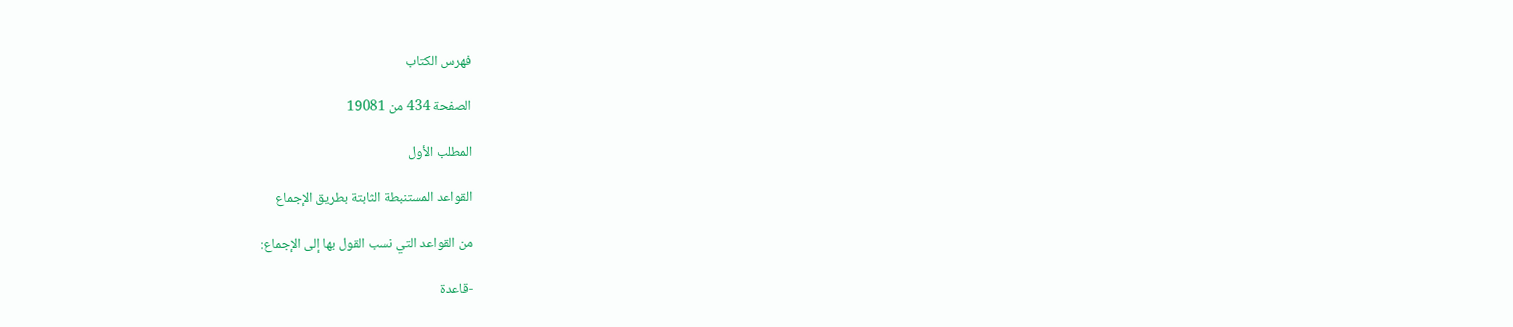فهرس الكتاب

الصفحة 434 من 19081

المطلب الأول

القواعد المستنبطة الثابتة بطريق الإجماع

من القواعد التي نسب القول بها إلى الإجماع:

-قاعدة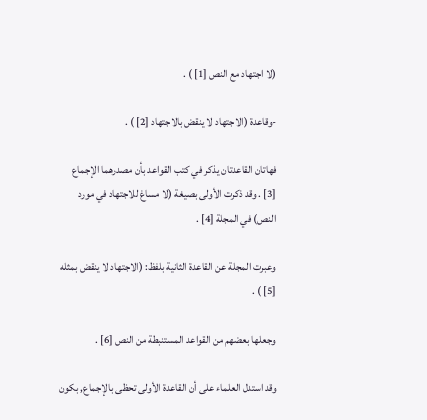(لا اجتهاد مع النص [1] ) .

-وقاعدة (الاجتهاد لا ينقض بالاجتهاد [2] ) .

فهاتان القاعدتان يذكر في كتب القواعد بأن مصدرهما الإجماع [3] . وقد ذكرت الأولى بصيغة (لا مساغ للاجتهاد في مورد النص) في المجلة [4] .

وعبرت المجلة عن القاعدة الثانية بلفظ: (الاجتهاد لا ينقض بمثله [5] ) .

وجعلها بعضهم من القواعد المستنبطة من النص [6] .

وقد استدل العلماء على أن القاعدة الأولى تحظى بالإجماع, بكون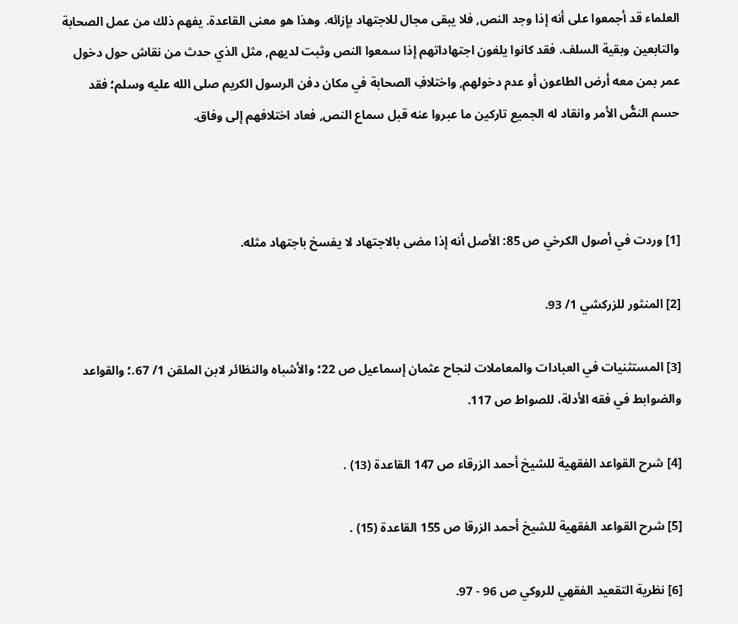العلماء قد أجمعوا على أنه إذا وجد النص, فلا يبقى مجال للاجتهاد بإزائه. وهذا هو معنى القاعدة. يفهم ذلك من عمل الصحابة والتابعين وبقية السلف. فقد كانوا يلغون اجتهاداتهم إذا سمعوا النص وثبت لديهم, مثل الذي حدث من نقاش حول دخول عمر بمن معه أرض الطاعون أو عدم دخولهم, واختلافِ الصحابة في مكان دفن الرسول الكريم صلى الله عليه وسلم؛ فقد حسم النصُّ الأمر وانقاد له الجميع تاركين ما عبروا عنه قبل سماع النص, فعاد اختلافهم إلى وفاق.



[1] وردت في أصول الكرخي ص 85: الأصل أنه إذا مضى بالاجتهاد لا يفسخ باجتهاد مثله.

[2] المنثور للزركشي 1/ 93.

[3] المستثنيات في العبادات والمعاملات لنجاح عثمان إسماعيل ص 22؛ والأشباه والنظائر لابن الملقن 1/ 67.؛ والقواعد والضوابط في فقه الأدلة، للصواط ص 117.

[4] شرح القواعد الفقهية للشيخ أحمد الزرقاء ص 147 القاعدة (13) .

[5] شرح القواعد الفقهية للشيخ أحمد الزرقا ص 155 القاعدة (15) .

[6] نظرية التقعيد الفقهي للروكي ص 96 - 97.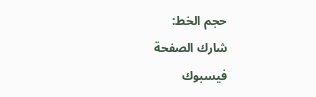حجم الخط:
شارك الصفحة
فيسبوك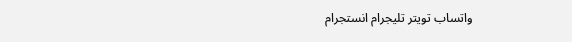واتساب تويتر تليجرام انستجرام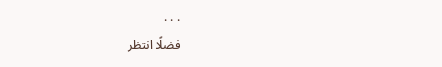. . .
فضلًا انتظر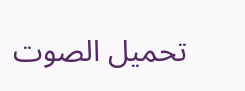تحميل الصوت